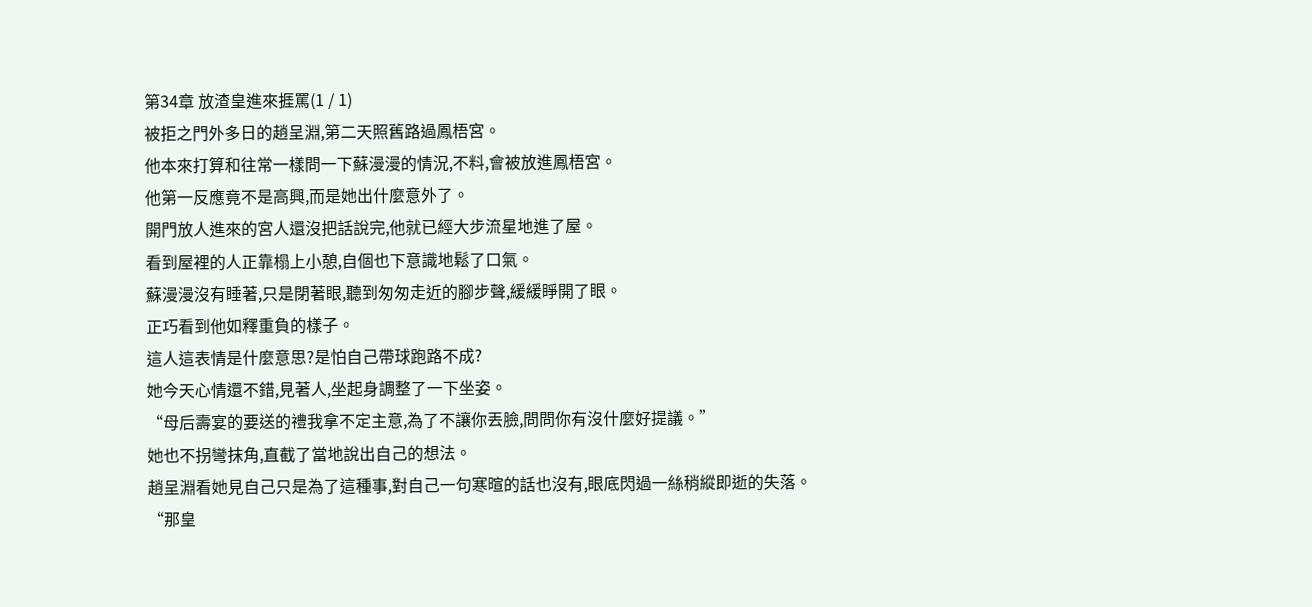第34章 放渣皇進來捱罵(1 / 1)
被拒之門外多日的趙呈淵,第二天照舊路過鳳梧宮。
他本來打算和往常一樣問一下蘇漫漫的情況,不料,會被放進鳳梧宮。
他第一反應竟不是高興,而是她出什麼意外了。
開門放人進來的宮人還沒把話說完,他就已經大步流星地進了屋。
看到屋裡的人正靠榻上小憩,自個也下意識地鬆了口氣。
蘇漫漫沒有睡著,只是閉著眼,聽到匆匆走近的腳步聲,緩緩睜開了眼。
正巧看到他如釋重負的樣子。
這人這表情是什麼意思?是怕自己帶球跑路不成?
她今天心情還不錯,見著人,坐起身調整了一下坐姿。
“母后壽宴的要送的禮我拿不定主意,為了不讓你丟臉,問問你有沒什麼好提議。”
她也不拐彎抹角,直截了當地說出自己的想法。
趙呈淵看她見自己只是為了這種事,對自己一句寒暄的話也沒有,眼底閃過一絲稍縱即逝的失落。
“那皇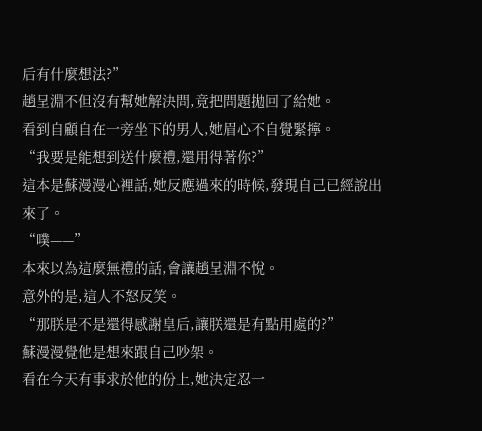后有什麼想法?”
趙呈淵不但沒有幫她解決問,竟把問題拋回了給她。
看到自顧自在一旁坐下的男人,她眉心不自覺緊擰。
“我要是能想到送什麼禮,還用得著你?”
這本是蘇漫漫心裡話,她反應過來的時候,發現自己已經說出來了。
“噗——”
本來以為這麼無禮的話,會讓趙呈淵不悅。
意外的是,這人不怒反笑。
“那朕是不是還得感謝皇后,讓朕還是有點用處的?”
蘇漫漫覺他是想來跟自己吵架。
看在今天有事求於他的份上,她決定忍一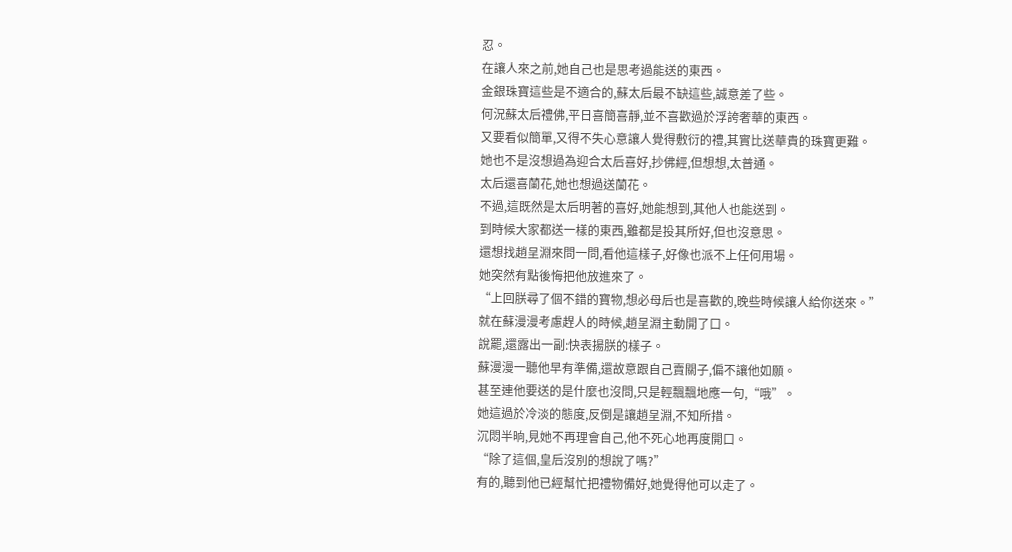忍。
在讓人來之前,她自己也是思考過能送的東西。
金銀珠寶這些是不適合的,蘇太后最不缺這些,誠意差了些。
何況蘇太后禮佛,平日喜簡喜靜,並不喜歡過於浮誇奢華的東西。
又要看似簡單,又得不失心意讓人覺得敷衍的禮,其實比送華貴的珠寶更難。
她也不是沒想過為迎合太后喜好,抄佛經,但想想,太普通。
太后還喜蘭花,她也想過送蘭花。
不過,這既然是太后明著的喜好,她能想到,其他人也能送到。
到時候大家都送一樣的東西,雖都是投其所好,但也沒意思。
還想找趙呈淵來問一問,看他這樣子,好像也派不上任何用場。
她突然有點後悔把他放進來了。
“上回朕尋了個不錯的寶物,想必母后也是喜歡的,晚些時候讓人給你送來。”
就在蘇漫漫考慮趕人的時候,趙呈淵主動開了口。
說罷,還露出一副:快表揚朕的樣子。
蘇漫漫一聽他早有準備,還故意跟自己賣關子,偏不讓他如願。
甚至連他要送的是什麼也沒問,只是輕飄飄地應一句,“哦”。
她這過於冷淡的態度,反倒是讓趙呈淵,不知所措。
沉悶半晌,見她不再理會自己,他不死心地再度開口。
“除了這個,皇后沒別的想說了嗎?”
有的,聽到他已經幫忙把禮物備好,她覺得他可以走了。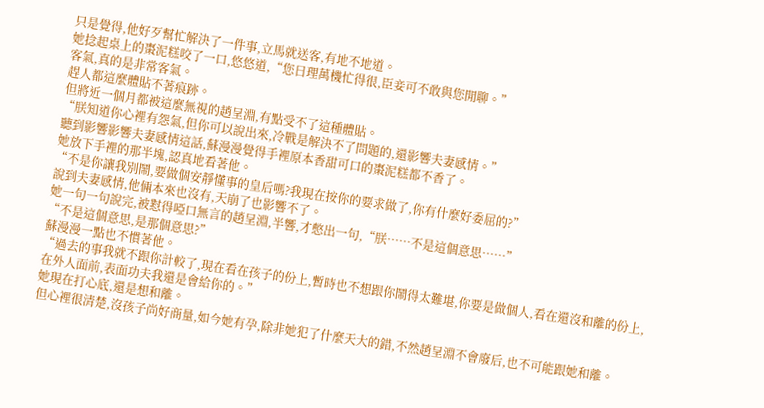只是覺得,他好歹幫忙解決了一件事,立馬就送客,有地不地道。
她捻起桌上的棗泥糕咬了一口,悠悠道,“您日理萬機忙得很,臣妾可不敢與您閒聊。”
客氣,真的是非常客氣。
趕人都這麼體貼不著痕跡。
但將近一個月都被這麼無視的趙呈淵,有點受不了這種體貼。
“朕知道你心裡有怨氣,但你可以說出來,冷戰是解決不了問題的,還影響夫妻感情。”
聽到影響影響夫妻感情這話,蘇漫漫覺得手裡原本香甜可口的棗泥糕都不香了。
她放下手裡的那半塊,認真地看著他。
“不是你讓我別鬧,要做個安靜懂事的皇后嗎?我現在按你的要求做了,你有什麼好委屈的?”
說到夫妻感情,他倆本來也沒有,天崩了也影響不了。
她一句一句說完,被懟得啞口無言的趙呈淵,半響,才憋出一句,“朕……不是這個意思……”
“不是這個意思,是那個意思?”
蘇漫漫一點也不慣著他。
“過去的事我就不跟你計較了,現在看在孩子的份上,暫時也不想跟你鬧得太難堪,你要是做個人,看在還沒和離的份上,在外人面前,表面功夫我還是會給你的。”
她現在打心底,還是想和離。
但心裡很清楚,沒孩子尚好商量,如今她有孕,除非她犯了什麼天大的錯,不然趙呈淵不會廢后,也不可能跟她和離。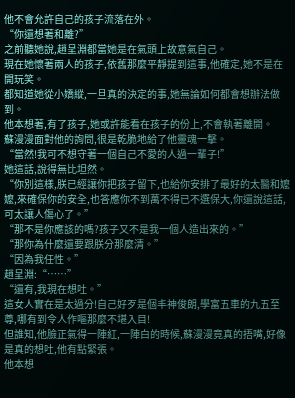他不會允許自己的孩子流落在外。
“你還想著和離?”
之前聽她說,趙呈淵都當她是在氣頭上故意氣自己。
現在她懷著兩人的孩子,依舊那麼平靜提到這事,他確定,她不是在開玩笑。
都知道她從小嬌縱,一旦真的決定的事,她無論如何都會想辦法做到。
他本想著,有了孩子,她或許能看在孩子的份上,不會執著離開。
蘇漫漫面對他的詢問,很是乾脆地給了他靈魂一擊。
“當然!我可不想守著一個自己不愛的人過一輩子!”
她這話,說得無比坦然。
“你別這樣,朕已經讓你把孩子留下,也給你安排了最好的太醫和嬤嬤,來確保你的安全,也答應你不到萬不得已不選保大,你還說這話,可太讓人傷心了。”
“那不是你應該的嗎?孩子又不是我一個人造出來的。”
“那你為什麼還要跟朕分那麼清。”
“因為我任性。”
趙呈淵:“……”
“還有,我現在想吐。”
這女人實在是太過分!自己好歹是個丰神俊朗,學富五車的九五至尊,哪有到令人作嘔那麼不堪入目!
但誰知,他臉正氣得一陣紅,一陣白的時候,蘇漫漫竟真的捂嘴,好像是真的想吐,他有點緊張。
他本想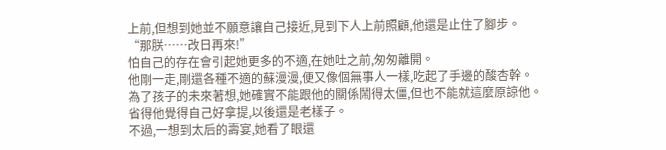上前,但想到她並不願意讓自己接近,見到下人上前照顧,他還是止住了腳步。
“那朕……改日再來!”
怕自己的存在會引起她更多的不適,在她吐之前,匆匆離開。
他剛一走,剛還各種不適的蘇漫漫,便又像個無事人一樣,吃起了手邊的酸杏幹。
為了孩子的未來著想,她確實不能跟他的關係鬧得太僵,但也不能就這麼原諒他。
省得他覺得自己好拿提,以後還是老樣子。
不過,一想到太后的壽宴,她看了眼還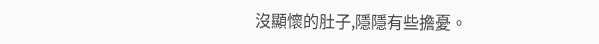沒顯懷的肚子,隱隱有些擔憂。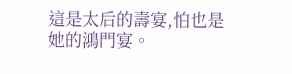這是太后的壽宴,怕也是她的鴻門宴。